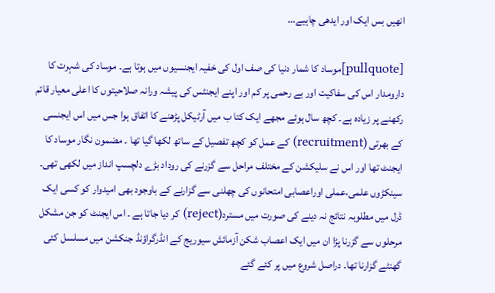انھیں بس ایک اور ایدھی چاہیے…

[pullquote]موساد کا شمار دنیا کی صف اول کی خفیہ ایجنسیوں میں ہوتا ہے۔ موساد کی شہرت کا دارومدار اس کی سفاکیت اور بے رحمی پر کم اور اپنے ایجنٹس کی پیشہ ورانہ صلاحیتوں کا اعلی معیار قائم رکھنے پر زیادہ ہے۔ کچھ سال ہوئے مجھے ایک کتا ب میں آرٹیکل پڑھنے کا اتفاق ہوا جس میں اس ایجنسی کے بھرتی (recruitment) کے عمل کو کچھ تفصیل کے ساتھ لکھا گیا تھا ۔ مضمون نگار موساد کا ایجنٹ تھا اور اس نے سلیکشن کے مختلف مراحل سے گزرنے کی روداد بڑے دلچسپ انداز میں لکھی تھی۔ سینکڑوں علمی،عملی اوراعصابی امتحانوں کی چھلنی سے گزارنے کے باوجود بھی امیدوار کو کسی ایک ڈرل میں مطلوبہ نتائج نہ دینے کی صورت میں مسترد(reject) کر دیا جاتا ہے ۔ اس ایجنٹ کو جن مشکل مرحلوں سے گزرنا پڑا ان میں ایک اعصاب شکن آزمائش سیوریج کے انڈرگراؤنڈ جنکشن میں مسلسل کئی گھنٹے گزارنا تھا۔ دراصل شروع میں پر کئے گئے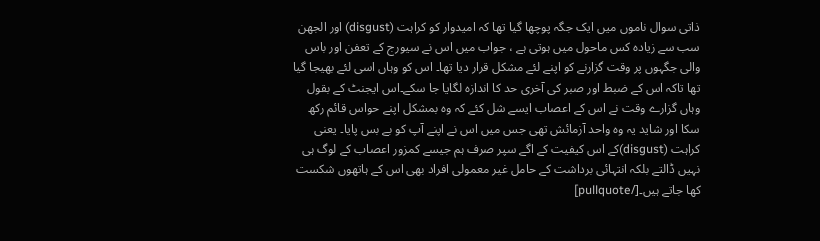ذاتی سوال ناموں میں ایک جگہ پوچھا گیا تھا کہ امیدوار کو کراہت (disgust) اور الجھن سب سے زیادہ کس ماحول میں ہوتی ہے ، جواب میں اس نے سیورج کے تعفن اور باس والی جگہوں پر وقت گزارنے کو اپنے لئے مشکل قرار دیا تھا۔ اس کو وہاں اسی لئے بھیجا گیا تھا تاکہ اس کے ضبط اور صبر کی آخری حد کا اندازہ لگایا جا سکے۔اس ایجنٹ کے بقول وہاں گزارے وقت نے اس کے اعصاب ایسے شل کئے کہ وہ بمشکل اپنے حواس قائم رکھ سکا اور شاید یہ وہ واحد آزمائش تھی جس میں اس نے اپنے آپ کو بے بس پایا۔ یعنی کراہت (disgust)کے اس کیفیت کے اگے سپر صرف ہم جیسے کمزور اعصاب کے لوگ ہی نہیں ڈالتے بلکہ انتہائی برداشت کے حامل غیر معمولی افراد بھی اس کے ہاتھوں شکست کھا جاتے ہیں۔[/pullquote]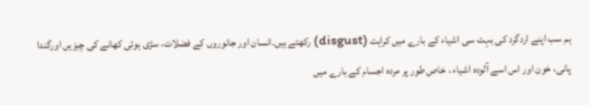ہم سب اپنے اردگرد کی بہت سی اشیاء کے بارے میں کراہت (disgust) رکھتے ہیں۔انسان اور جانوروں کے فضلات، سڑی ہوئی کھانے کی چیزیں اورگندا پانی، خون اور اس اسے آلودہ اشیاء ، خاص طور پر مردہ اجسام کے بارے میں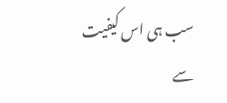سب ہی اس کیفیت سے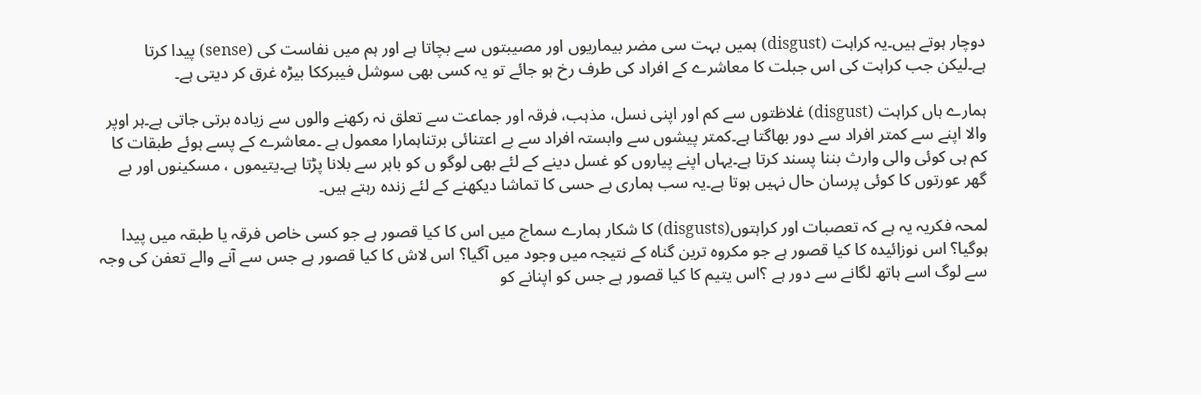دوچار ہوتے ہیں۔یہ کراہت (disgust) ہمیں بہت سی مضر بیماریوں اور مصیبتوں سے بچاتا ہے اور ہم میں نفاست کی (sense) پیدا کرتا ہے۔لیکن جب کراہت کی اس جبلت کا معاشرے کے افراد کی طرف رخ ہو جائے تو یہ کسی بھی سوشل فیبرککا بیڑہ غرق کر دیتی ہے۔

ہمارے ہاں کراہت (disgust) غلاظتوں سے کم اور اپنی نسل، مذہب، فرقہ اور جماعت سے تعلق نہ رکھنے والوں سے زیادہ برتی جاتی ہے۔ہر اوپر والا اپنے سے کمتر افراد سے دور بھاگتا ہے۔کمتر پیشوں سے وابستہ افراد سے بے اعتنائی برتناہمارا معمول ہے ۔معاشرے کے پسے ہوئے طبقات کا کم ہی کوئی والی وارث بننا پسند کرتا ہے۔یہاں اپنے پیاروں کو غسل دینے کے لئے بھی لوگو ں کو باہر سے بلانا پڑتا ہے۔یتیموں ، مسکینوں اور بے گھر عورتوں کا کوئی پرسان حال نہیں ہوتا ہے۔یہ سب ہماری بے حسی کا تماشا دیکھنے کے لئے زندہ رہتے ہیں۔

لمحہ فکریہ یہ ہے کہ تعصبات اور کراہتوں(disgusts) کا شکار ہمارے سماج میں اس کا کیا قصور ہے جو کسی خاص فرقہ یا طبقہ میں پیدا ہوگیا؟ اس نوزائیدہ کا کیا قصور ہے جو مکروہ ترین گناہ کے نتیجہ میں وجود میں آگیا؟ اس لاش کا کیا قصور ہے جس سے آنے والے تعفن کی وجہ سے لوگ اسے ہاتھ لگانے سے دور ہے ؟اس یتیم کا کیا قصور ہے جس کو اپنانے کو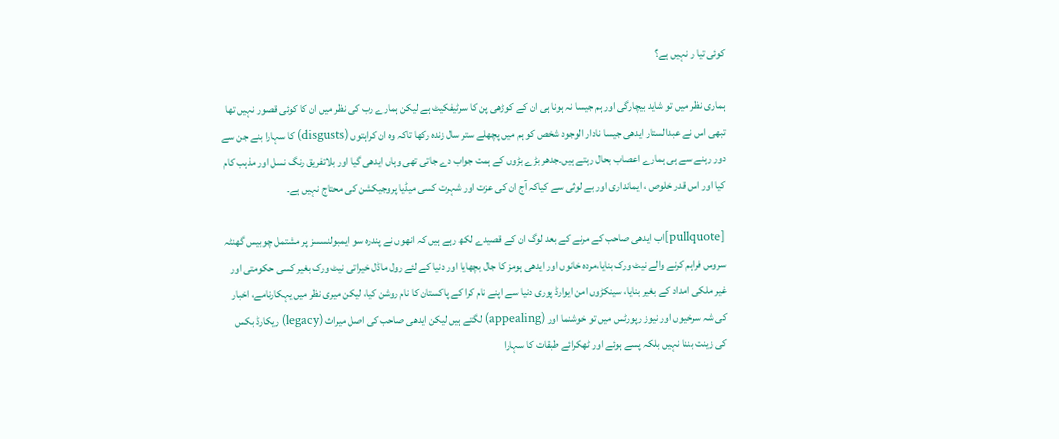کوئی تیا ر نہیں ہے؟

ہماری نظر میں تو شاید بیچارگی اور ہم جیسا نہ ہونا ہی ان کے کوڑھی پن کا سرٹیفکیٹ ہے لیکن ہمارے رب کی نظر میں ان کا کوئی قصور نہیں تھا تبھی اس نے عبدالستار ایدھی جیسا نادار الوجود شخص کو ہم میں پچھلے ستر سال زندہ رکھا تاکہ وہ ان کراہتوں (disgusts) کا سہارا بنے جن سے دور رہنے سے ہی ہمارے اعصاب بحال رہتے ہیں۔جدھر بڑے بڑوں کے ہمت جواب دے جاتی تھی وہاں ایدھی گیا اور بلاتفریق رنگ نسل اور مذہب کام کیا اور اس قدر خلوص ، ایمانداری اور بے لوثی سے کیاکہ آج ان کی عزت اور شہرت کسی میڈیا پروجیکشن کی محتاج نہیں ہے۔

[pullquote]اب ایدھی صاحب کے مرنے کے بعد لوگ ان کے قصیدے لکھ رہے ہیں کہ انھوں نے پندرہ سو ایمبولنسسز پر مشتمل چوبیس گھنٹہ سروس فراہم کرنے والے نیٹ ورک بنایا،مردہ خانوں اور ایدھی ہومز کا جال بچھایا اور دنیا کے لئے رول ماڈل خیراتی نیٹ ورک بغیر کسی حکومتی اور غیر ملکی امداد کے بغیر بنایا، سینکڑوں امن ایوارڈ پوری دنیا سے اپنے نام کرا کے پاکستان کا نام روشن کیا، لیکن میری نظر میں یہکارنامے، اخبار کی شہ سرخیوں اور نیوز رپورٹس میں تو خوشنما اور (appealing) لگتے ہیں لیکن ایدھی صاحب کی اصل میراث (legacy) ریکارڈ بکس کی زینت بننا نہیں بلکہ پسے ہوئے اور ٹھکرائے طبقات کا سہارا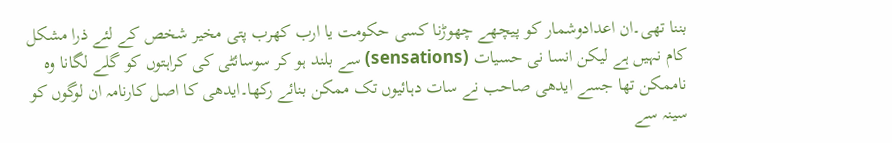بننا تھی۔ان اعدادوشمار کو پیچھے چھوڑنا کسی حکومت یا ارب کھرب پتی مخیر شخص کے لئے ذرا مشکل کام نہیں ہے لیکن انسا نی حسیات (sensations) سے بلند ہو کر سوسائٹی کی کراہتوں کو گلے لگانا وہ ناممکن تھا جسے ایدھی صاحب نے سات دہائیوں تک ممکن بنائے رکھا۔ایدھی کا اصل کارنامہ ان لوگوں کو سینہ سے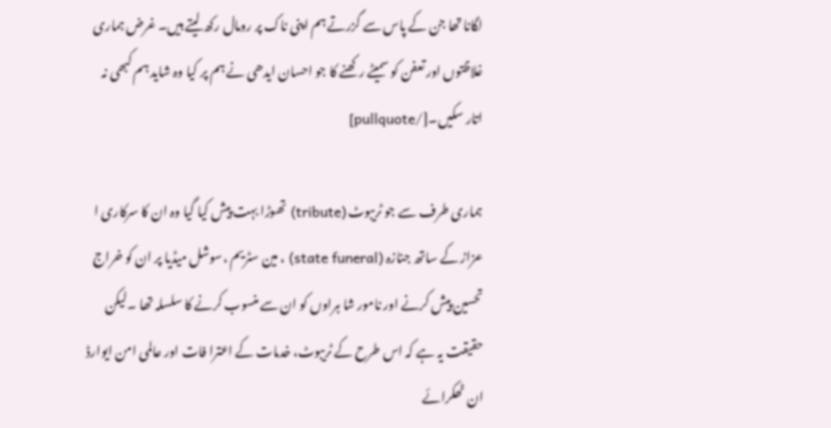لگانا تھا جن کے پاس سے گزرتے ہم اپنی ناک پر رومال رکھ لیتے ہیں۔ غرض ہماری غلاظتوں اور تعفن کو سمیٹے رکھنے کا جو احسان ایدھی نے ہم پر کیا وہ شاید ہم کبھی نہ اتار سکیں۔[/pullquote]

ہماری طرف سے جو ٹریبوٹ (tribute) تھوڑا بہت پیش کیا گیا وہ ان کا سرکاری ا عزاز کے ساتھ جنازہ (state funeral) ، مین سٹریم ،سوشل میڈیا پر ان کو خراج تحسین پیش کرنے اور نامور شا ہراوں کو ان سے منسوب کرنے کا سلسلہ تھا ۔لیکن حقیقت یہ ہے کہ اس طرح کے ٹریبوٹ، خدمات کے اعترا فات اور عالمی امن ایوارڈ ان ٹھکرائے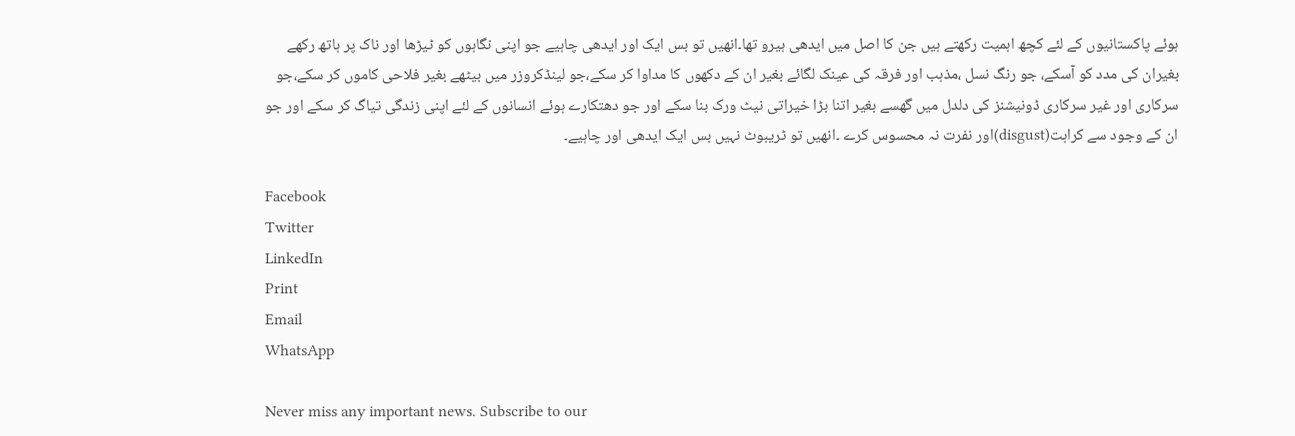ہوئے پاکستانیوں کے لئے کچھ اہمیت رکھتے ہیں جن کا اصل میں ایدھی ہیرو تھا۔انھیں تو بس ایک اور ایدھی چاہیے جو اپنی نگاہوں کو ٹیڑھا اور ناک پر ہاتھ رکھے بغیران کی مدد کو آسکے، جو رنگ نسل ،مذہب اور فرقہ کی عینک لگائے بغیر ان کے دکھوں کا مداوا کر سکے،جو لینڈکروزر میں بیٹھے بغیر فلاحی کاموں کر سکے،جو سرکاری اور غیر سرکاری ڈونیشنز کی دلدل میں گھسے بغیر اتنا بڑا خیراتی نیٹ ورک بنا سکے اور جو دھتکارے ہوئے انسانوں کے لئے اپنی زندگی تیاگ کر سکے اور جو ان کے وجود سے کراہت(disgust)اور نفرت نہ محسوس کرے ۔انھیں تو ٹریبوٹ نہیں بس ایک ایدھی اور چاہیے۔

Facebook
Twitter
LinkedIn
Print
Email
WhatsApp

Never miss any important news. Subscribe to our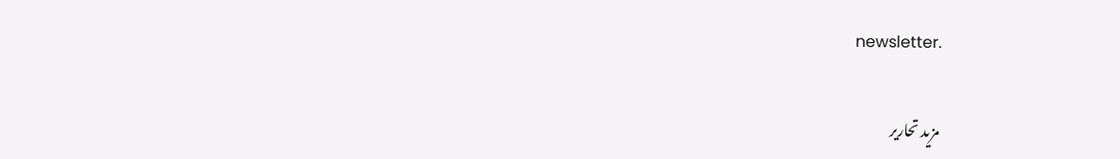newsletter.

مزید تحاریر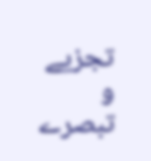تجزیے و تبصرے